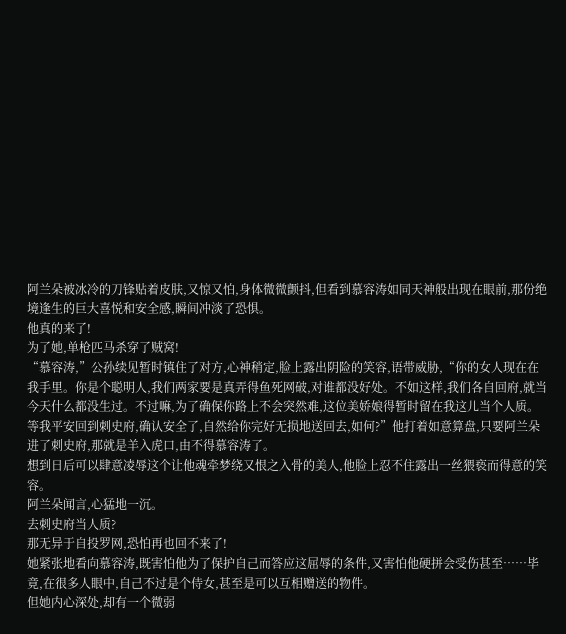阿兰朵被冰冷的刀锋贴着皮肤,又惊又怕,身体微微颤抖,但看到慕容涛如同天神般出现在眼前,那份绝境逢生的巨大喜悦和安全感,瞬间冲淡了恐惧。
他真的来了!
为了她,单枪匹马杀穿了贼窝!
“慕容涛,”公孙续见暂时镇住了对方,心神稍定,脸上露出阴险的笑容,语带威胁,“你的女人现在在我手里。你是个聪明人,我们两家要是真弄得鱼死网破,对谁都没好处。不如这样,我们各自回府,就当今天什么都没生过。不过嘛,为了确保你路上不会突然难,这位美娇娘得暂时留在我这儿当个人质。等我平安回到刺史府,确认安全了,自然给你完好无损地送回去,如何?”他打着如意算盘,只要阿兰朵进了刺史府,那就是羊入虎口,由不得慕容涛了。
想到日后可以肆意凌辱这个让他魂牵梦绕又恨之入骨的美人,他脸上忍不住露出一丝猥亵而得意的笑容。
阿兰朵闻言,心猛地一沉。
去刺史府当人质?
那无异于自投罗网,恐怕再也回不来了!
她紧张地看向慕容涛,既害怕他为了保护自己而答应这屈辱的条件,又害怕他硬拼会受伤甚至……毕竟,在很多人眼中,自己不过是个侍女,甚至是可以互相赠送的物件。
但她内心深处,却有一个微弱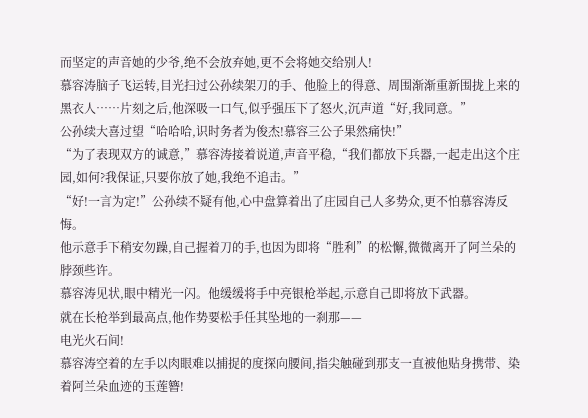而坚定的声音她的少爷,绝不会放弃她,更不会将她交给别人!
慕容涛脑子飞运转,目光扫过公孙续架刀的手、他脸上的得意、周围渐渐重新围拢上来的黑衣人……片刻之后,他深吸一口气,似乎强压下了怒火,沉声道“好,我同意。”
公孙续大喜过望“哈哈哈,识时务者为俊杰!慕容三公子果然痛快!”
“为了表现双方的诚意,”慕容涛接着说道,声音平稳,“我们都放下兵器,一起走出这个庄园,如何?我保证,只要你放了她,我绝不追击。”
“好!一言为定!”公孙续不疑有他,心中盘算着出了庄园自己人多势众,更不怕慕容涛反悔。
他示意手下稍安勿躁,自己握着刀的手,也因为即将“胜利”的松懈,微微离开了阿兰朵的脖颈些许。
慕容涛见状,眼中精光一闪。他缓缓将手中亮银枪举起,示意自己即将放下武器。
就在长枪举到最高点,他作势要松手任其坠地的一刹那——
电光火石间!
慕容涛空着的左手以肉眼难以捕捉的度探向腰间,指尖触碰到那支一直被他贴身携带、染着阿兰朵血迹的玉莲簪!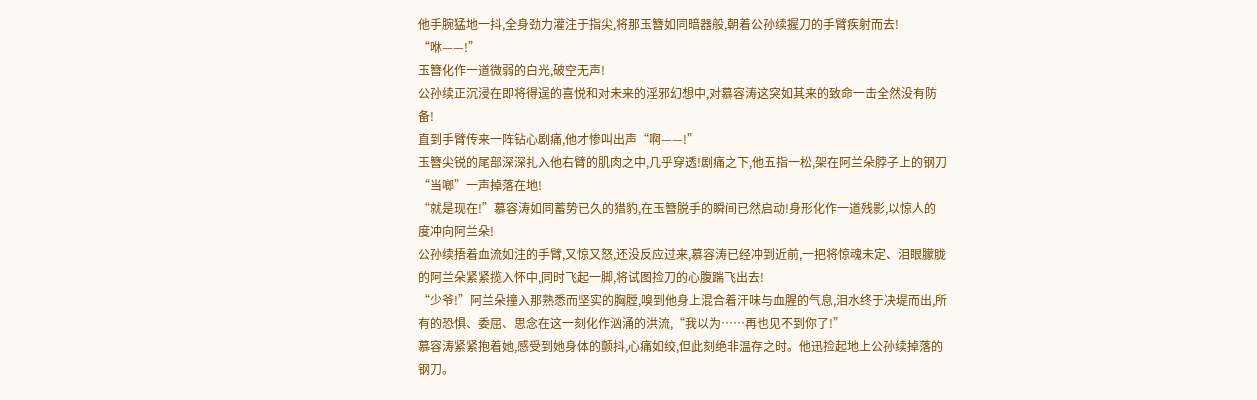他手腕猛地一抖,全身劲力灌注于指尖,将那玉簪如同暗器般,朝着公孙续握刀的手臂疾射而去!
“咻——!”
玉簪化作一道微弱的白光,破空无声!
公孙续正沉浸在即将得逞的喜悦和对未来的淫邪幻想中,对慕容涛这突如其来的致命一击全然没有防备!
直到手臂传来一阵钻心剧痛,他才惨叫出声“啊——!”
玉簪尖锐的尾部深深扎入他右臂的肌肉之中,几乎穿透!剧痛之下,他五指一松,架在阿兰朵脖子上的钢刀“当啷”一声掉落在地!
“就是现在!”慕容涛如同蓄势已久的猎豹,在玉簪脱手的瞬间已然启动!身形化作一道残影,以惊人的度冲向阿兰朵!
公孙续捂着血流如注的手臂,又惊又怒,还没反应过来,慕容涛已经冲到近前,一把将惊魂未定、泪眼朦胧的阿兰朵紧紧揽入怀中,同时飞起一脚,将试图捡刀的心腹踹飞出去!
“少爷!”阿兰朵撞入那熟悉而坚实的胸膛,嗅到他身上混合着汗味与血腥的气息,泪水终于决堤而出,所有的恐惧、委屈、思念在这一刻化作汹涌的洪流,“我以为……再也见不到你了!”
慕容涛紧紧抱着她,感受到她身体的颤抖,心痛如绞,但此刻绝非温存之时。他迅捡起地上公孙续掉落的钢刀。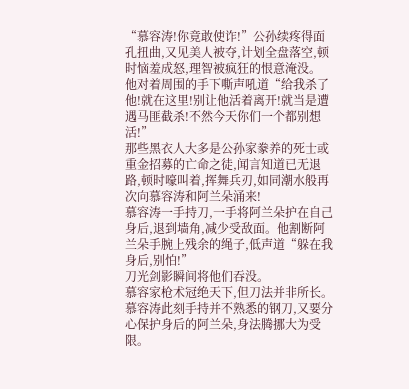“慕容涛!你竟敢使诈!”公孙续疼得面孔扭曲,又见美人被夺,计划全盘落空,顿时恼羞成怒,理智被疯狂的恨意淹没。
他对着周围的手下嘶声吼道“给我杀了他!就在这里!别让他活着离开!就当是遭遇马匪截杀!不然今天你们一个都别想活!”
那些黑衣人大多是公孙家豢养的死士或重金招募的亡命之徒,闻言知道已无退路,顿时嚎叫着,挥舞兵刃,如同潮水般再次向慕容涛和阿兰朵涌来!
慕容涛一手持刀,一手将阿兰朵护在自己身后,退到墙角,减少受敌面。他割断阿兰朵手腕上残余的绳子,低声道“躲在我身后,别怕!”
刀光剑影瞬间将他们吞没。
慕容家枪术冠绝天下,但刀法并非所长。
慕容涛此刻手持并不熟悉的钢刀,又要分心保护身后的阿兰朵,身法腾挪大为受限。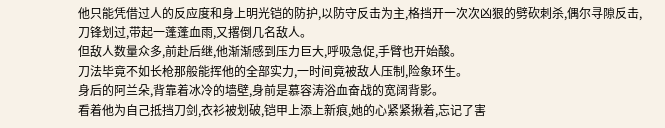他只能凭借过人的反应度和身上明光铠的防护,以防守反击为主,格挡开一次次凶狠的劈砍刺杀,偶尔寻隙反击,刀锋划过,带起一蓬蓬血雨,又撂倒几名敌人。
但敌人数量众多,前赴后继,他渐渐感到压力巨大,呼吸急促,手臂也开始酸。
刀法毕竟不如长枪那般能挥他的全部实力,一时间竟被敌人压制,险象环生。
身后的阿兰朵,背靠着冰冷的墙壁,身前是慕容涛浴血奋战的宽阔背影。
看着他为自己抵挡刀剑,衣衫被划破,铠甲上添上新痕,她的心紧紧揪着,忘记了害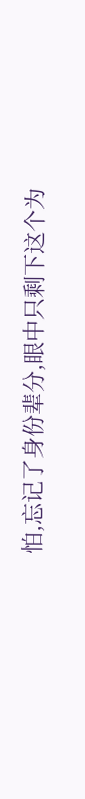怕,忘记了身份辈分,眼中只剩下这个为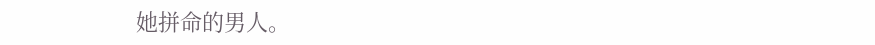她拼命的男人。